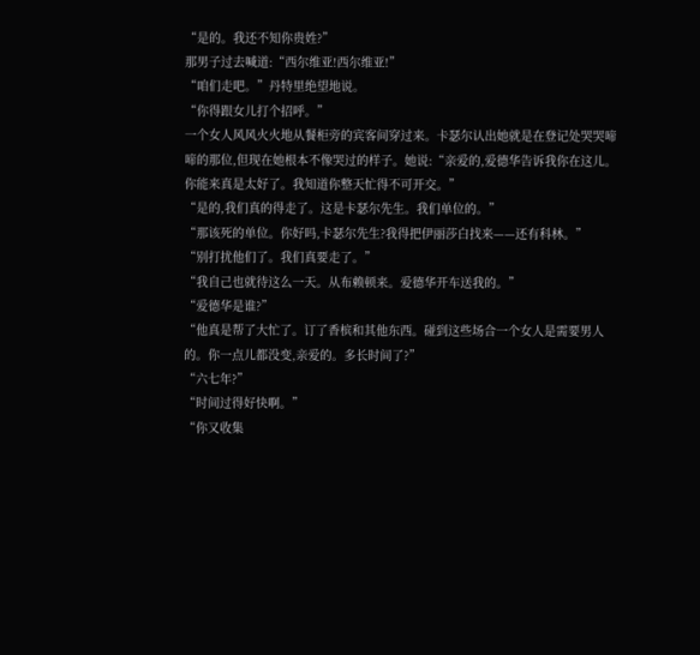“是的。我还不知你贵姓?”
那男子过去喊道:“西尔维亚!西尔维亚!”
“咱们走吧。”丹特里绝望地说。
“你得跟女儿打个招呼。”
一个女人风风火火地从餐柜旁的宾客间穿过来。卡瑟尔认出她就是在登记处哭哭啼啼的那位,但现在她根本不像哭过的样子。她说:“亲爱的,爱德华告诉我你在这儿。你能来真是太好了。我知道你整天忙得不可开交。”
“是的,我们真的得走了。这是卡瑟尔先生。我们单位的。”
“那该死的单位。你好吗,卡瑟尔先生?我得把伊丽莎白找来——还有科林。”
“别打扰他们了。我们真要走了。”
“我自己也就待这么一天。从布赖顿来。爱德华开车送我的。”
“爱德华是谁?”
“他真是帮了大忙了。订了香槟和其他东西。碰到这些场合一个女人是需要男人的。你一点儿都没变,亲爱的。多长时间了?”
“六七年?”
“时间过得好快啊。”
“你又收集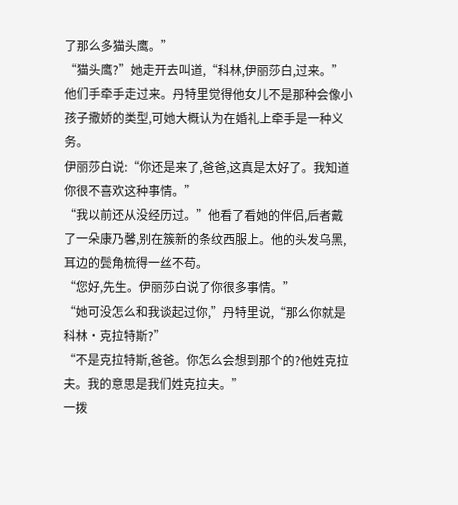了那么多猫头鹰。”
“猫头鹰?”她走开去叫道,“科林,伊丽莎白,过来。”他们手牵手走过来。丹特里觉得他女儿不是那种会像小孩子撒娇的类型,可她大概认为在婚礼上牵手是一种义务。
伊丽莎白说:“你还是来了,爸爸,这真是太好了。我知道你很不喜欢这种事情。”
“我以前还从没经历过。”他看了看她的伴侣,后者戴了一朵康乃馨,别在簇新的条纹西服上。他的头发乌黑,耳边的鬓角梳得一丝不苟。
“您好,先生。伊丽莎白说了你很多事情。”
“她可没怎么和我谈起过你,”丹特里说,“那么你就是科林·克拉特斯?”
“不是克拉特斯,爸爸。你怎么会想到那个的?他姓克拉夫。我的意思是我们姓克拉夫。”
一拨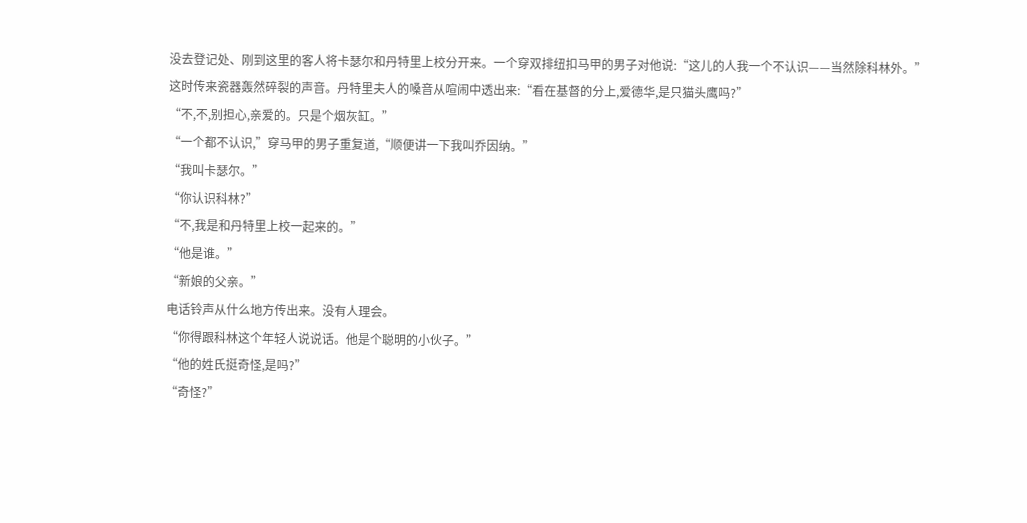没去登记处、刚到这里的客人将卡瑟尔和丹特里上校分开来。一个穿双排纽扣马甲的男子对他说:“这儿的人我一个不认识——当然除科林外。”
这时传来瓷器轰然碎裂的声音。丹特里夫人的嗓音从喧闹中透出来:“看在基督的分上,爱德华,是只猫头鹰吗?”
“不,不,别担心,亲爱的。只是个烟灰缸。”
“一个都不认识,”穿马甲的男子重复道,“顺便讲一下我叫乔因纳。”
“我叫卡瑟尔。”
“你认识科林?”
“不,我是和丹特里上校一起来的。”
“他是谁。”
“新娘的父亲。”
电话铃声从什么地方传出来。没有人理会。
“你得跟科林这个年轻人说说话。他是个聪明的小伙子。”
“他的姓氏挺奇怪,是吗?”
“奇怪?”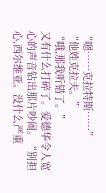“嗯……克拉特斯……”
“他姓克拉夫。”
“哦,那我听错了。”
又有什么打碎了。爱德华令人宽心的声音钻出那片吵闹。“别担心,西尔维亚。没什么严重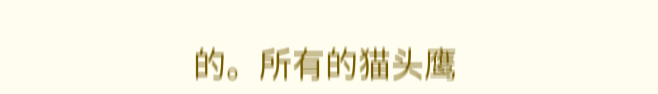的。所有的猫头鹰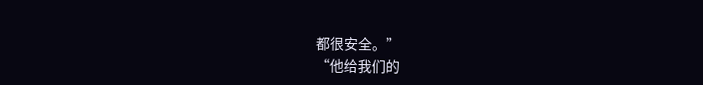都很安全。”
“他给我们的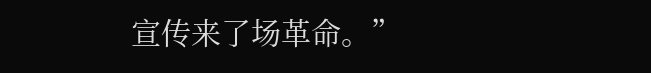宣传来了场革命。”